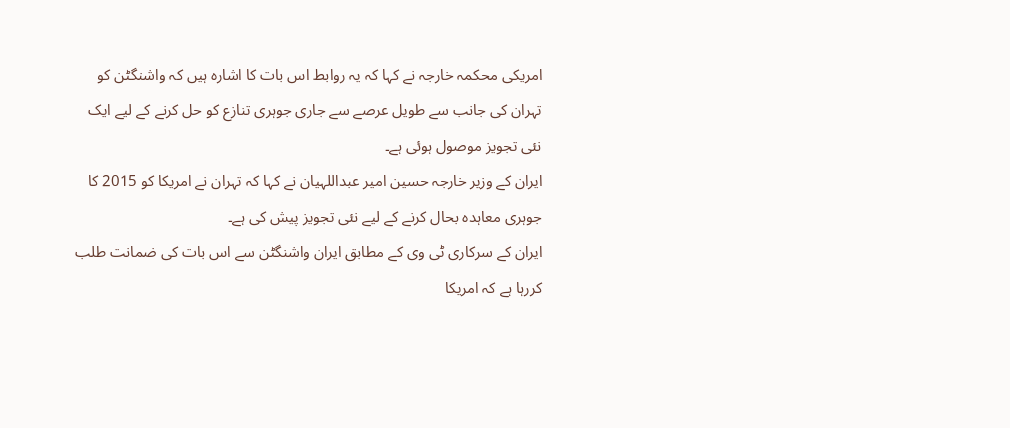امریکی محکمہ خارجہ نے کہا کہ یہ روابط اس بات کا اشارہ ہیں کہ واشنگٹن کو تہران کی جانب سے طویل عرصے سے جاری جوہری تنازع کو حل کرنے کے لیے ایک نئی تجویز موصول ہوئی ہے۔
ایران کے وزیر خارجہ حسین امیر عبداللہیان نے کہا کہ تہران نے امریکا کو 2015 کا جوہری معاہدہ بحال کرنے کے لیے نئی تجویز پیش کی ہے۔
ایران کے سرکاری ٹی وی کے مطابق ایران واشنگٹن سے اس بات کی ضمانت طلب کررہا ہے کہ امریکا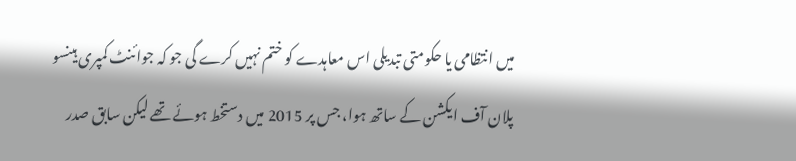میں انتظامی یا حکومتی تبدیلی اس معاہدے کو ختم نہیں کرے گی جو کہ جوائنٹ کمپری ہینسو پلان آف ایکشن کے ساتھ ہوا، جس پر 2015 میں دستخط ہوئے تھے لیکن سابق صدر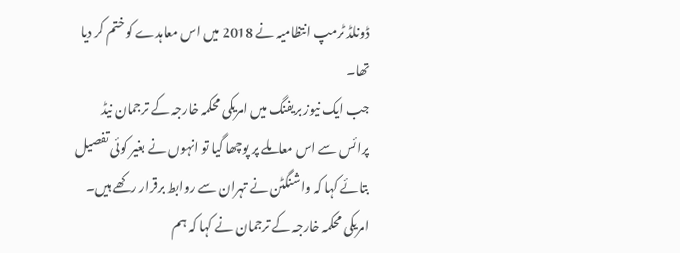ڈونلڈ ٹرمپ انتظامیہ نے 2018 میں اس معاہدے کو ختم کر دیا تھا۔
جب ایک نیوز بریفنگ میں امریکی محکمہ خارجہ کے ترجمان نیڈ پرائس سے اس معاملے پر پوچھا گیا تو انہوں نے بغیر کوئی تفصیل بتائے کہا کہ واشنگٹن نے تہران سے روابط برقرار رکھے ہیں۔
امریکی محکمہ خارجہ کے ترجمان نے کہا کہ ہم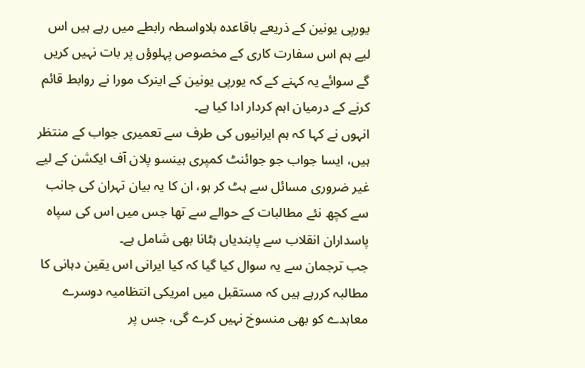یورپی یونین کے ذریعے باقاعدہ بلاواسطہ رابطے میں رہے ہیں اس لیے ہم اس سفارت کاری کے مخصوص پہلوؤں پر بات نہیں کریں گے سوائے یہ کہنے کے کہ یورپی یونین کے اینرک مورا نے روابط قائم کرنے کے درمیان اہم کردار ادا کیا ہے۔
انہوں نے کہا کہ ہم ایرانیوں کی طرف سے تعمیری جواب کے منتظر ہیں، ایسا جواب جو جوائنٹ کمپری ہینسو پلان آف ایکشن کے لیے غیر ضروری مسائل سے ہٹ کر ہو، ان کا یہ بیان تہران کی جانب سے کچھ نئے مطالبات کے حوالے سے تھا جس میں اس کی سپاہ پاسداران انقلاب سے پابندیاں ہٹانا بھی شامل ہے۔
جب ترجمان سے یہ سوال کیا گیا کہ کیا ایرانی اس یقین دہانی کا مطالبہ کررہے ہیں کہ مستقبل میں امریکی انتظامیہ دوسرے معاہدے کو بھی منسوخ نہیں کرے گی، جس پر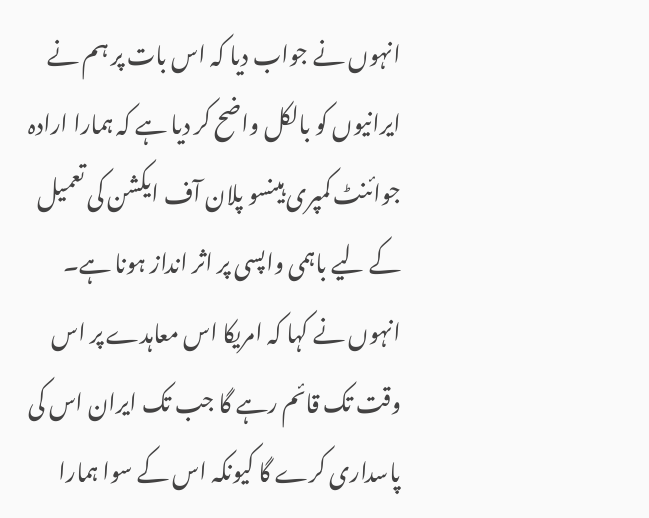انہوں نے جواب دیا کہ اس بات پر ہم نے ایرانیوں کو بالکل واضح کر دیا ہے کہ ہمارا ارادہ جوائنٹ کمپری ہینسو پلان آف ایکشن کی تعمیل کے لیے باہمی واپسی پر اثر انداز ہونا ہے۔
انہوں نے کہا کہ امریکا اس معاہدے پر اس وقت تک قائم رہے گا جب تک ایران اس کی پاسداری کرے گا کیونکہ اس کے سوا ہمارا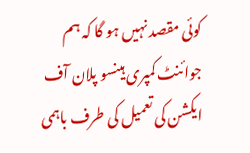کوئی مقصد نہیں ہو گا کہ ہم جوائنٹ کمپری ہینسو پلان آف ایکشن کی تعمیل کی طرف باہمی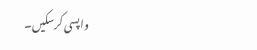واپسی کرسکیں۔